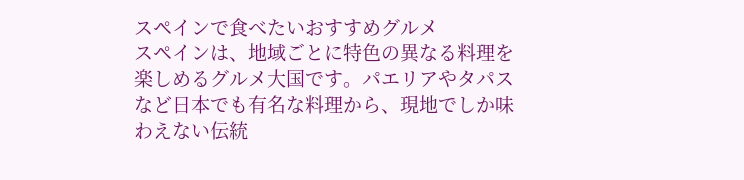スペインで食べたいおすすめグルメ
スペインは、地域ごとに特色の異なる料理を楽しめるグルメ大国です。パエリアやタパスなど日本でも有名な料理から、現地でしか味わえない伝統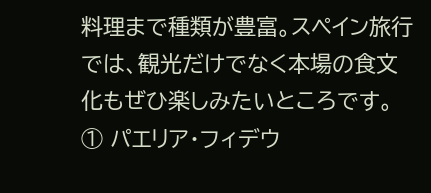料理まで種類が豊富。スペイン旅行では、観光だけでなく本場の食文化もぜひ楽しみたいところです。
① パエリア・フィデウ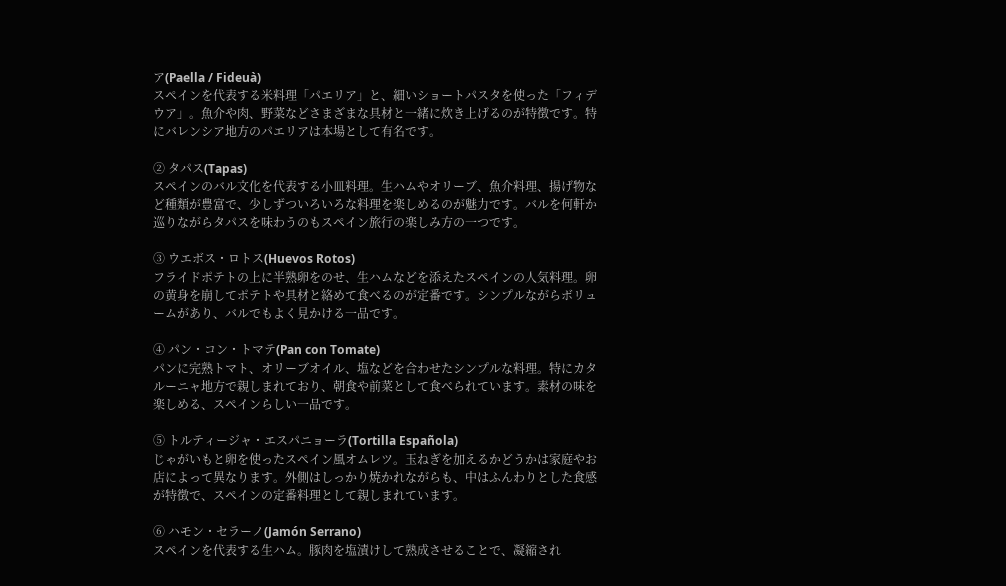ア(Paella / Fideuà)
スペインを代表する米料理「パエリア」と、細いショートパスタを使った「フィデウア」。魚介や肉、野菜などさまざまな具材と一緒に炊き上げるのが特徴です。特にバレンシア地方のパエリアは本場として有名です。

② タパス(Tapas)
スペインのバル文化を代表する小皿料理。生ハムやオリーブ、魚介料理、揚げ物など種類が豊富で、少しずついろいろな料理を楽しめるのが魅力です。バルを何軒か巡りながらタパスを味わうのもスペイン旅行の楽しみ方の一つです。

③ ウエボス・ロトス(Huevos Rotos)
フライドポテトの上に半熟卵をのせ、生ハムなどを添えたスペインの人気料理。卵の黄身を崩してポテトや具材と絡めて食べるのが定番です。シンプルながらボリュームがあり、バルでもよく見かける一品です。

④ パン・コン・トマテ(Pan con Tomate)
パンに完熟トマト、オリーブオイル、塩などを合わせたシンプルな料理。特にカタルーニャ地方で親しまれており、朝食や前菜として食べられています。素材の味を楽しめる、スペインらしい一品です。

⑤ トルティージャ・エスパニョーラ(Tortilla Española)
じゃがいもと卵を使ったスペイン風オムレツ。玉ねぎを加えるかどうかは家庭やお店によって異なります。外側はしっかり焼かれながらも、中はふんわりとした食感が特徴で、スペインの定番料理として親しまれています。

⑥ ハモン・セラーノ(Jamón Serrano)
スペインを代表する生ハム。豚肉を塩漬けして熟成させることで、凝縮され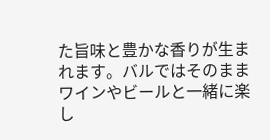た旨味と豊かな香りが生まれます。バルではそのままワインやビールと一緒に楽し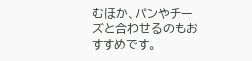むほか、パンやチーズと合わせるのもおすすめです。